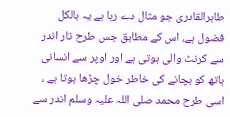طاہرالقادری جو مثال دے رہا ہے یہ بالکل فضول ہے، اس کے مطابق جس طرح تار اندر سے کرنٹ والی ہوتی ہے اور اوپر سے انسانی ہاتھ کو بچانے کی خاطر خول چڑھا ہوتا ہے ، اسی طرح محمد صلی اللہ علیہ وسلم اندر سے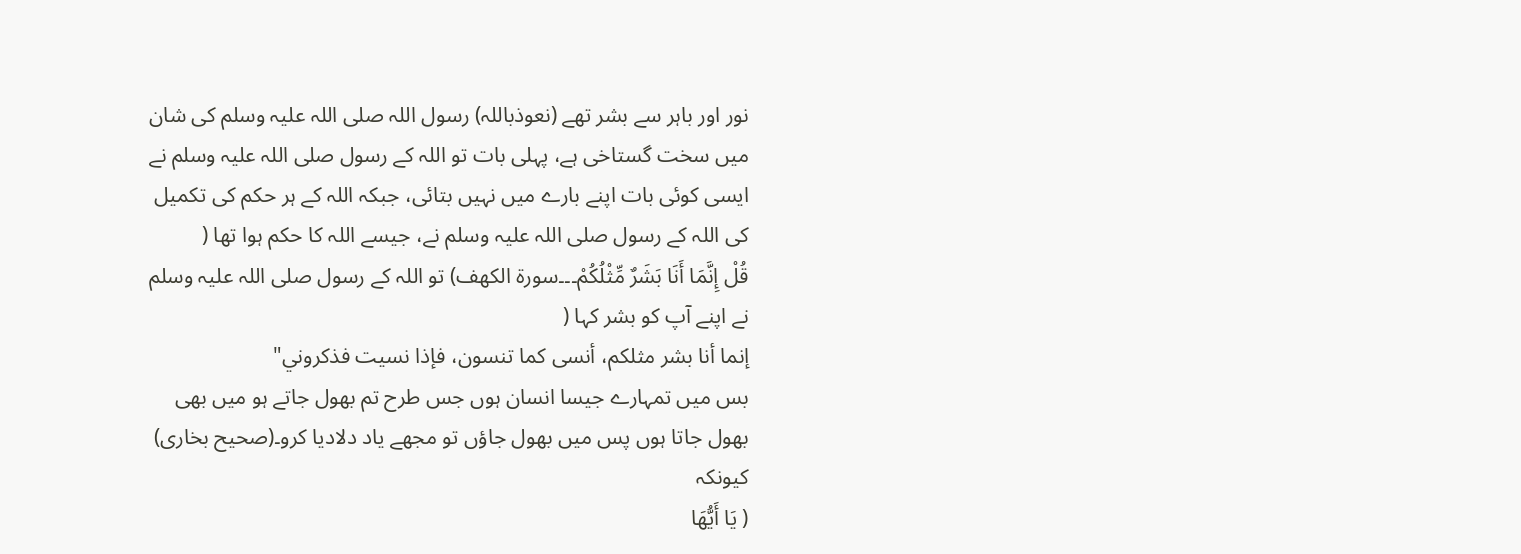نور اور باہر سے بشر تھے (نعوذباللہ) رسول اللہ صلی اللہ علیہ وسلم کی شان میں سخت گستاخی ہے، پہلی بات تو اللہ کے رسول صلی اللہ علیہ وسلم نے ایسی کوئی بات اپنے بارے میں نہیں بتائی، جبکہ اللہ کے ہر حکم کی تکمیل کی اللہ کے رسول صلی اللہ علیہ وسلم نے، جیسے اللہ کا حکم ہوا تھا (
قُلْ إِنَّمَا أَنَا بَشَرٌ مِّثْلُكُمْ۔۔۔سورۃ الکھف) تو اللہ کے رسول صلی اللہ علیہ وسلم نے اپنے آپ کو بشر کہا (
إنما أنا بشر مثلكم، أنسى كما تنسون، فإذا نسيت فذكروني"
بس میں تمہارے جیسا انسان ہوں جس طرح تم بھول جاتے ہو میں بھی بھول جاتا ہوں پس میں بھول جاؤں تو مجھے یاد دلادیا کرو۔(صحیح بخاری) کیونکہ
( يَا أَيُّهَا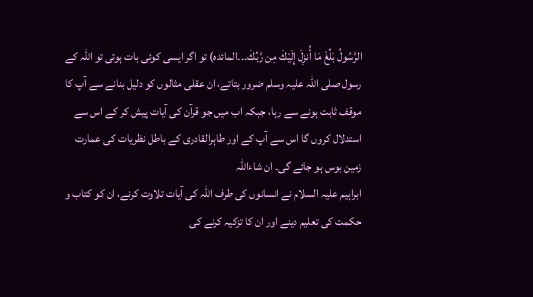الرَّسُولُ بَلِّغْ مَا أُنزِلَ إِلَيْكَ مِن رَّبِّكَ۔۔۔المائدہ) تو اگر ایسی کوئی بات ہوتی تو اللہ کے رسول صلی اللہ علیہ وسلم ضرور بتاتے، ان عقلی مثالوں کو دلیل بنانے سے آپ کا موقف ثابت ہونے سے رہا، جبکہ اب میں جو قرآن کی آیات پیش کر کے اس سے استدلال کروں گا اس سے آپ کے اور طاہرالقادری کے باطل نظریات کی عمارت زمین بوس ہو جائے گی۔ ان شاءاللہ
ابراہیم علیہ السلام نے انسانوں کی طرف اللہ کی آیات تلاوت کرنے، ان کو کتاب و حکمت کی تعلیم دینے اور ان کا تزکیہ کرنے کی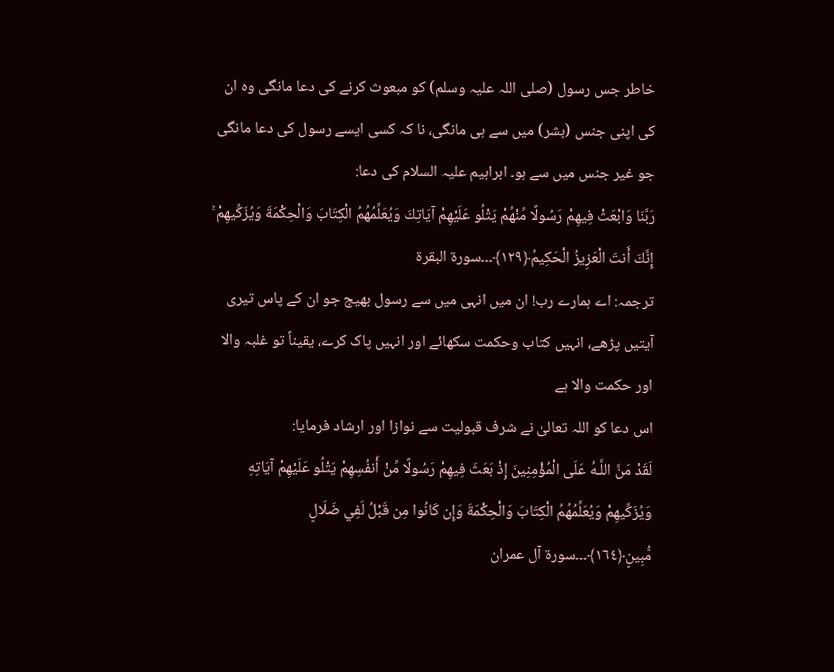خاطر جس رسول (صلی اللہ علیہ وسلم) کو مبعوث کرنے کی دعا مانگی وہ ان کی اپنی جنس (بشر) میں سے ہی مانگی، نا کہ کسی ایسے رسول کی دعا مانگی جو غیر جنس میں سے ہو۔ ابراہیم علیہ السلام کی دعا:
رَبَّنَا وَابْعَثْ فِيهِمْ رَسُولًا مِّنْهُمْ يَتْلُو عَلَيْهِمْ آيَاتِكَ وَيُعَلِّمُهُمُ الْكِتَابَ وَالْحِكْمَةَ وَيُزَكِّيهِمْ ۚ إِنَّكَ أَنتَ الْعَزِيزُ الْحَكِيمُ﴿١٢٩﴾۔۔۔سورۃ البقرۃ
ترجمہ: اے ہمارے رب! ان میں انہی میں سے رسول بھیج جو ان کے پاس تیری آیتیں پڑھے، انہیں کتاب وحکمت سکھائے اور انہیں پاک کرے، یقیناً تو غلبہ والا اور حکمت والا ہے
اس دعا کو اللہ تعالیٰ نے شرف قبولیت سے نوازا اور ارشاد فرمایا:
لَقَدْ مَنَّ اللَّـهُ عَلَى الْمُؤْمِنِينَ إِذْ بَعَثَ فِيهِمْ رَسُولًا مِّنْ أَنفُسِهِمْ يَتْلُو عَلَيْهِمْ آيَاتِهِ وَيُزَكِّيهِمْ وَيُعَلِّمُهُمُ الْكِتَابَ وَالْحِكْمَةَ وَإِن كَانُوا مِن قَبْلُ لَفِي ضَلَالٍ مُّبِينٍ﴿١٦٤﴾۔۔۔سورۃ آل عمران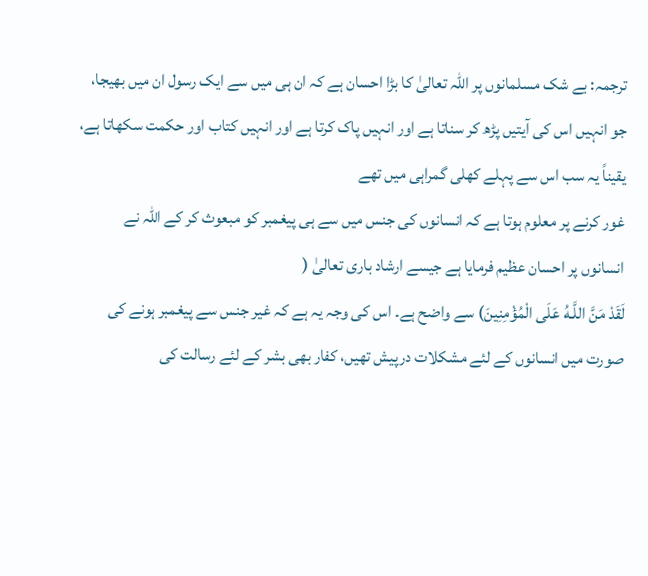ترجمہ: بے شک مسلمانوں پر اللہ تعالیٰ کا بڑا احسان ہے کہ ان ہی میں سے ایک رسول ان میں بھیجا، جو انہیں اس کی آیتیں پڑھ کر سناتا ہے اور انہیں پاک کرتا ہے اور انہیں کتاب اور حکمت سکھاتا ہے، یقیناً یہ سب اس سے پہلے کھلی گمراہی میں تھے
غور کرنے پر معلوم ہوتا ہے کہ انسانوں کی جنس میں سے ہی پیغمبر کو مبعوث کر کے اللہ نے انسانوں پر احسان عظیم فرمایا ہے جیسے ارشاد باری تعالیٰ (
لَقَدْ مَنَّ اللَّـهُ عَلَى الْمُؤْمِنِينَ) سے واضح ہے۔ اس کی وجہ یہ ہے کہ غیر جنس سے پیغمبر ہونے کی صورت میں انسانوں کے لئے مشکلات درپیش تھیں، کفار بھی بشر کے لئے رسالت کی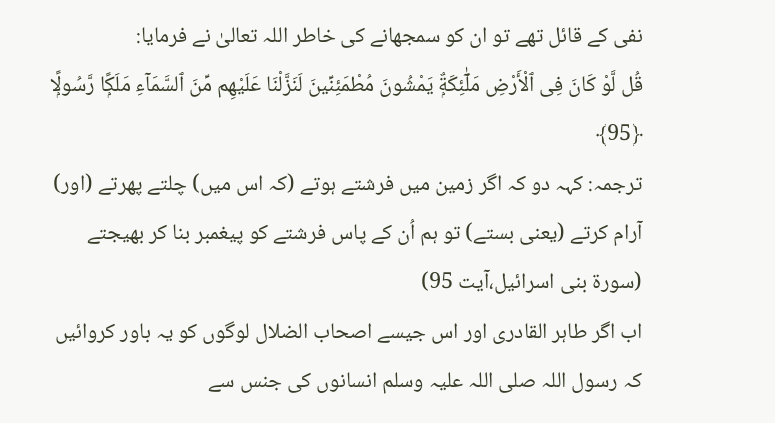نفی کے قائل تھے تو ان کو سمجھانے کی خاطر اللہ تعالیٰ نے فرمایا:
قُل لَّوْ كَانَ فِى ٱلْأَرْضِ مَلَٰٓئِكَةٌۭ يَمْشُونَ مُطْمَئِنِّينَ لَنَزَّلْنَا عَلَيْهِم مِّنَ ٱلسَّمَآءِ مَلَكًۭا رَّسُولًۭا ﴿95﴾
ترجمہ: کہہ دو کہ اگر زمین میں فرشتے ہوتے (کہ اس میں) چلتے پھرتے (اور) آرام کرتے (یعنی بستے) تو ہم اُن کے پاس فرشتے کو پیغمبر بنا کر بھیجتے (سورۃ بنی اسرائیل،آیت 95)
اب اگر طاہر القادری اور اس جیسے اصحاب الضلال لوگوں کو یہ باور کروائیں کہ رسول اللہ صلی اللہ علیہ وسلم انسانوں کی جنس سے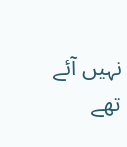نہیں آئے تھے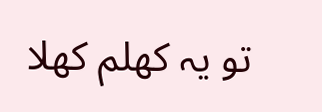تو یہ کھلم کھلا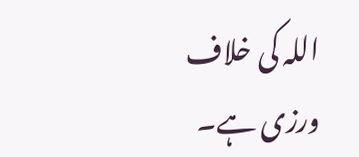اللہ کی خلاف ورزی ہے۔